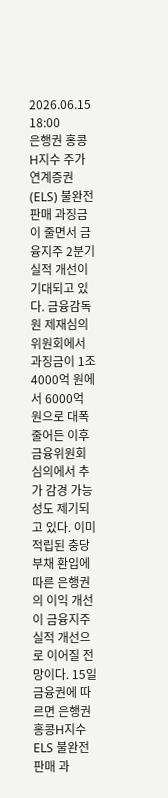2026.06.15 18:00
은행권 홍콩H지수 주가연계증권(ELS) 불완전판매 과징금이 줄면서 금융지주 2분기 실적 개선이 기대되고 있다. 금융감독원 제재심의위원회에서 과징금이 1조4000억 원에서 6000억 원으로 대폭 줄어든 이후 금융위원회 심의에서 추가 감경 가능성도 제기되고 있다. 이미 적립된 충당부채 환입에 따른 은행권의 이익 개선이 금융지주 실적 개선으로 이어질 전망이다. 15일 금융권에 따르면 은행권 홍콩H지수 ELS 불완전판매 과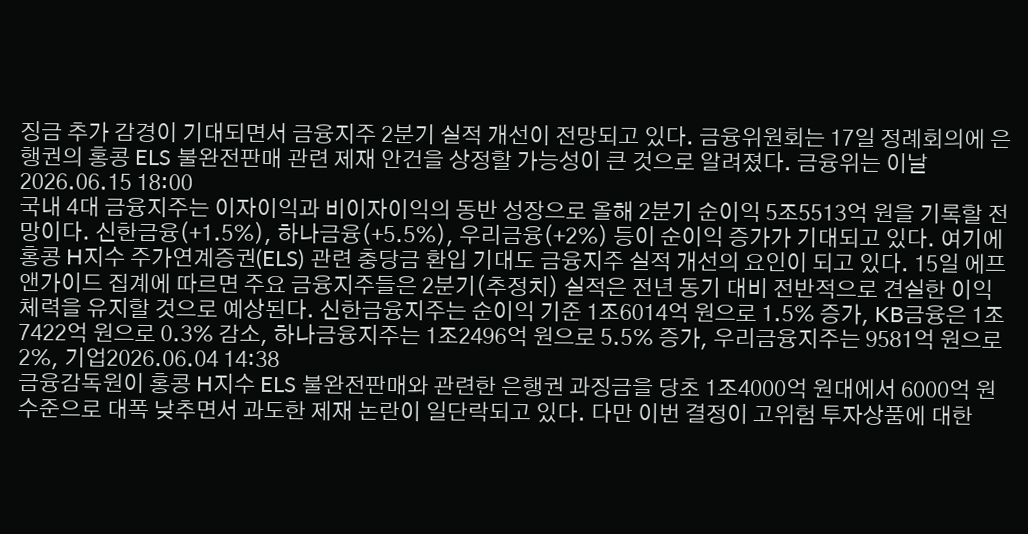징금 추가 감경이 기대되면서 금융지주 2분기 실적 개선이 전망되고 있다. 금융위원회는 17일 정례회의에 은행권의 홍콩 ELS 불완전판매 관련 제재 안건을 상정할 가능성이 큰 것으로 알려졌다. 금융위는 이날2026.06.15 18:00
국내 4대 금융지주는 이자이익과 비이자이익의 동반 성장으로 올해 2분기 순이익 5조5513억 원을 기록할 전망이다. 신한금융(+1.5%), 하나금융(+5.5%), 우리금융(+2%) 등이 순이익 증가가 기대되고 있다. 여기에 홍콩 H지수 주가연계증권(ELS) 관련 충당금 환입 기대도 금융지주 실적 개선의 요인이 되고 있다. 15일 에프앤가이드 집계에 따르면 주요 금융지주들은 2분기(추정치) 실적은 전년 동기 대비 전반적으로 견실한 이익 체력을 유지할 것으로 예상된다. 신한금융지주는 순이익 기준 1조6014억 원으로 1.5% 증가, KB금융은 1조7422억 원으로 0.3% 감소, 하나금융지주는 1조2496억 원으로 5.5% 증가, 우리금융지주는 9581억 원으로 2%, 기업2026.06.04 14:38
금융감독원이 홍콩 H지수 ELS 불완전판매와 관련한 은행권 과징금을 당초 1조4000억 원대에서 6000억 원 수준으로 대폭 낮추면서 과도한 제재 논란이 일단락되고 있다. 다만 이번 결정이 고위험 투자상품에 대한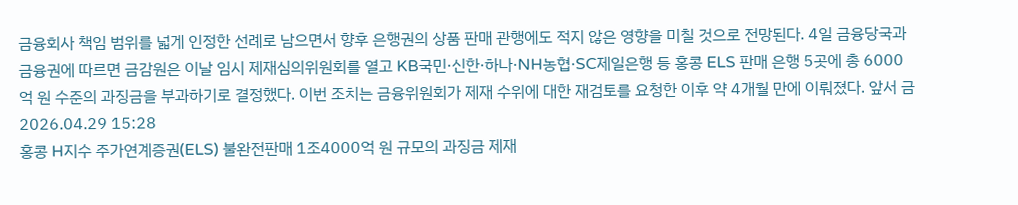금융회사 책임 범위를 넓게 인정한 선례로 남으면서 향후 은행권의 상품 판매 관행에도 적지 않은 영향을 미칠 것으로 전망된다. 4일 금융당국과 금융권에 따르면 금감원은 이날 임시 제재심의위원회를 열고 KB국민·신한·하나·NH농협·SC제일은행 등 홍콩 ELS 판매 은행 5곳에 총 6000억 원 수준의 과징금을 부과하기로 결정했다. 이번 조치는 금융위원회가 제재 수위에 대한 재검토를 요청한 이후 약 4개월 만에 이뤄졌다. 앞서 금2026.04.29 15:28
홍콩 H지수 주가연계증권(ELS) 불완전판매 1조4000억 원 규모의 과징금 제재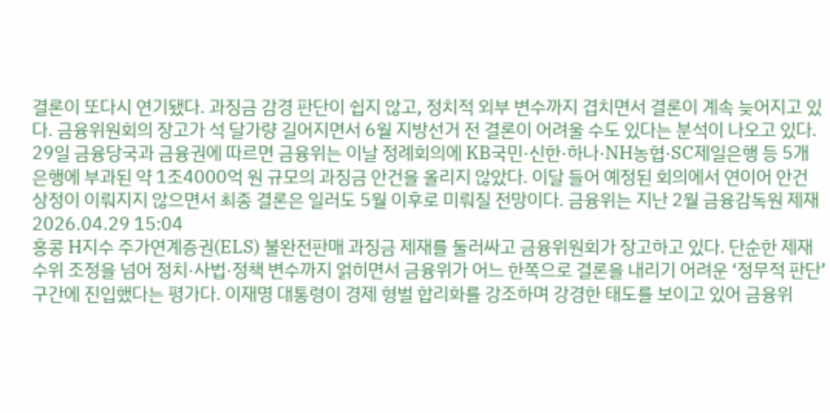결론이 또다시 연기됐다. 과징금 감경 판단이 쉽지 않고, 정치적 외부 변수까지 겹치면서 결론이 계속 늦어지고 있다. 금융위원회의 장고가 석 달가량 길어지면서 6월 지방선거 전 결론이 어려울 수도 있다는 분석이 나오고 있다. 29일 금융당국과 금융권에 따르면 금융위는 이날 정례회의에 KB국민·신한·하나·NH농협·SC제일은행 등 5개 은행에 부과된 약 1조4000억 원 규모의 과징금 안건을 올리지 않았다. 이달 들어 예정된 회의에서 연이어 안건 상정이 이뤄지지 않으면서 최종 결론은 일러도 5월 이후로 미뤄질 전망이다. 금융위는 지난 2월 금융감독원 제재2026.04.29 15:04
홍콩 H지수 주가연계증권(ELS) 불완전판매 과징금 제재를 둘러싸고 금융위원회가 장고하고 있다. 단순한 제재 수위 조정을 넘어 정치·사법·정책 변수까지 얽히면서 금융위가 어느 한쪽으로 결론을 내리기 어려운 ‘정무적 판단’ 구간에 진입했다는 평가다. 이재명 대통령이 경제 형벌 합리화를 강조하며 강경한 태도를 보이고 있어 금융위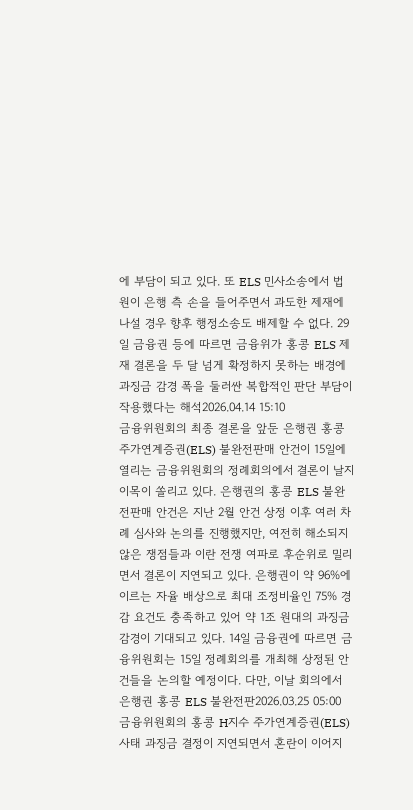에 부담이 되고 있다. 또 ELS 민사소송에서 법원이 은행 측 손을 들어주면서 과도한 제재에 나설 경우 향후 행정소송도 배제할 수 없다. 29일 금융권 등에 따르면 금융위가 홍콩 ELS 제재 결론을 두 달 넘게 확정하지 못하는 배경에 과징금 감경 폭을 둘러싼 복합적인 판단 부담이 작용했다는 해석2026.04.14 15:10
금융위원회의 최종 결론을 앞둔 은행권 홍콩 주가연계증권(ELS) 불완전판매 안건이 15일에 열리는 금융위원회의 정례회의에서 결론이 날지 이목이 쏠리고 있다. 은행권의 홍콩 ELS 불완전판매 안건은 지난 2월 안건 상정 이후 여러 차례 심사와 논의를 진행했지만, 여전히 해소되지 않은 쟁점들과 이란 전쟁 여파로 후순위로 밀리면서 결론이 지연되고 있다. 은행권이 약 96%에 이르는 자율 배상으로 최대 조정비율인 75% 경감 요건도 충족하고 있어 약 1조 원대의 과징금 감경이 기대되고 있다. 14일 금융권에 따르면 금융위원회는 15일 정례회의를 개최해 상정된 안건들을 논의할 예정이다. 다만, 이날 회의에서 은행권 홍콩 ELS 불완전판2026.03.25 05:00
금융위원회의 홍콩 H지수 주가연계증권(ELS) 사태 과징금 결정이 지연되면서 혼란이 이어지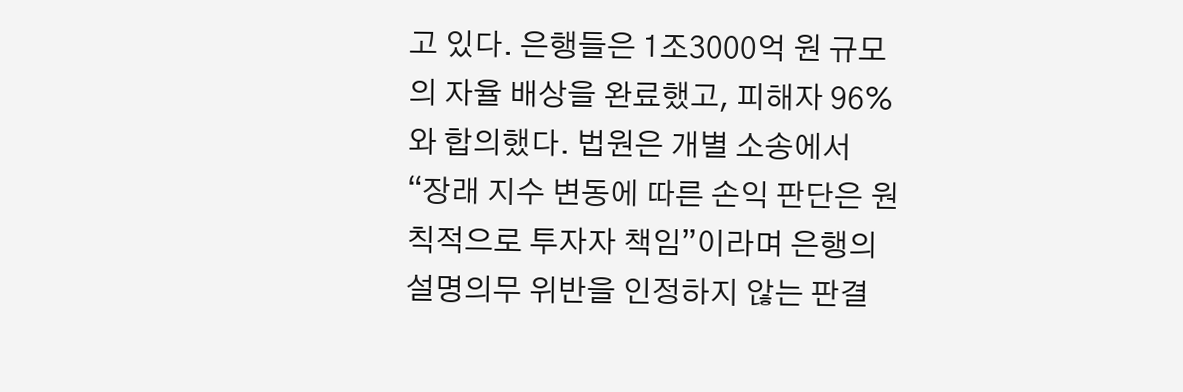고 있다. 은행들은 1조3000억 원 규모의 자율 배상을 완료했고, 피해자 96%와 합의했다. 법원은 개별 소송에서 “장래 지수 변동에 따른 손익 판단은 원칙적으로 투자자 책임”이라며 은행의 설명의무 위반을 인정하지 않는 판결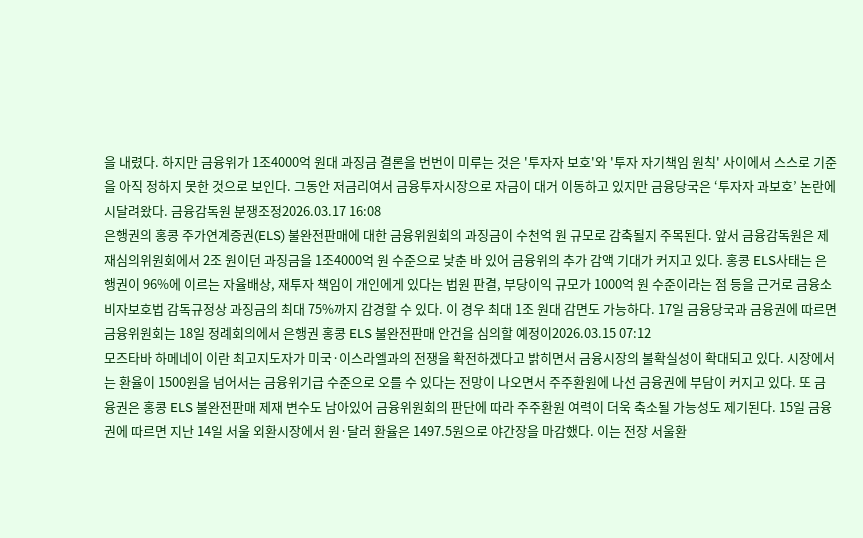을 내렸다. 하지만 금융위가 1조4000억 원대 과징금 결론을 번번이 미루는 것은 '투자자 보호'와 '투자 자기책임 원칙' 사이에서 스스로 기준을 아직 정하지 못한 것으로 보인다. 그동안 저금리여서 금융투자시장으로 자금이 대거 이동하고 있지만 금융당국은 ‘투자자 과보호’ 논란에 시달려왔다. 금융감독원 분쟁조정2026.03.17 16:08
은행권의 홍콩 주가연계증권(ELS) 불완전판매에 대한 금융위원회의 과징금이 수천억 원 규모로 감축될지 주목된다. 앞서 금융감독원은 제재심의위원회에서 2조 원이던 과징금을 1조4000억 원 수준으로 낮춘 바 있어 금융위의 추가 감액 기대가 커지고 있다. 홍콩 ELS사태는 은행권이 96%에 이르는 자율배상, 재투자 책임이 개인에게 있다는 법원 판결, 부당이익 규모가 1000억 원 수준이라는 점 등을 근거로 금융소비자보호법 감독규정상 과징금의 최대 75%까지 감경할 수 있다. 이 경우 최대 1조 원대 감면도 가능하다. 17일 금융당국과 금융권에 따르면 금융위원회는 18일 정례회의에서 은행권 홍콩 ELS 불완전판매 안건을 심의할 예정이2026.03.15 07:12
모즈타바 하메네이 이란 최고지도자가 미국·이스라엘과의 전쟁을 확전하겠다고 밝히면서 금융시장의 불확실성이 확대되고 있다. 시장에서는 환율이 1500원을 넘어서는 금융위기급 수준으로 오를 수 있다는 전망이 나오면서 주주환원에 나선 금융권에 부담이 커지고 있다. 또 금융권은 홍콩 ELS 불완전판매 제재 변수도 남아있어 금융위원회의 판단에 따라 주주환원 여력이 더욱 축소될 가능성도 제기된다. 15일 금융권에 따르면 지난 14일 서울 외환시장에서 원·달러 환율은 1497.5원으로 야간장을 마감했다. 이는 전장 서울환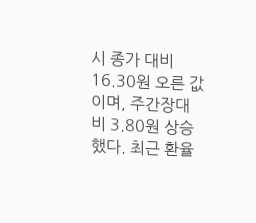시 종가 대비 16.30원 오른 값이며, 주간장대비 3.80원 상승했다. 최근 환율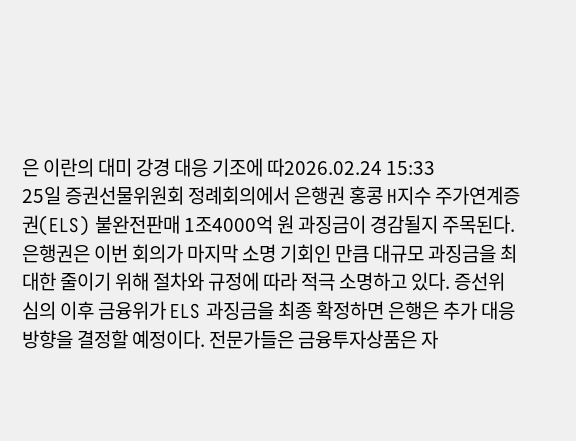은 이란의 대미 강경 대응 기조에 따2026.02.24 15:33
25일 증권선물위원회 정례회의에서 은행권 홍콩 H지수 주가연계증권(ELS) 불완전판매 1조4000억 원 과징금이 경감될지 주목된다. 은행권은 이번 회의가 마지막 소명 기회인 만큼 대규모 과징금을 최대한 줄이기 위해 절차와 규정에 따라 적극 소명하고 있다. 증선위 심의 이후 금융위가 ELS 과징금을 최종 확정하면 은행은 추가 대응 방향을 결정할 예정이다. 전문가들은 금융투자상품은 자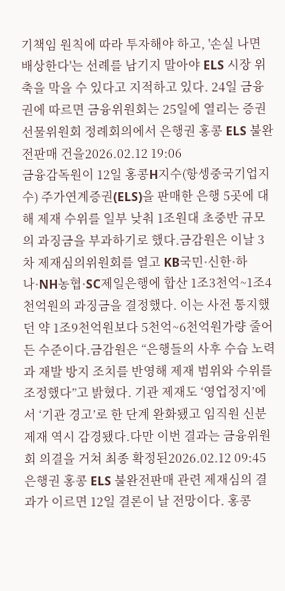기책임 원칙에 따라 투자해야 하고, '손실 나면 배상한다'는 선례를 남기지 말아야 ELS 시장 위축을 막을 수 있다고 지적하고 있다. 24일 금융권에 따르면 금융위원회는 25일에 열리는 증권선물위원회 정례회의에서 은행권 홍콩 ELS 불완전판매 건을2026.02.12 19:06
금융감독원이 12일 홍콩H지수(항셍중국기업지수) 주가연계증권(ELS)을 판매한 은행 5곳에 대해 제재 수위를 일부 낮춰 1조원대 초중반 규모의 과징금을 부과하기로 했다.금감원은 이날 3차 제재심의위원회를 열고 KB국민·신한·하나·NH농협·SC제일은행에 합산 1조3천억~1조4천억원의 과징금을 결정했다. 이는 사전 통지했던 약 1조9천억원보다 5천억~6천억원가량 줄어든 수준이다.금감원은 “은행들의 사후 수습 노력과 재발 방지 조치를 반영해 제재 범위와 수위를 조정했다”고 밝혔다. 기관 제재도 ‘영업정지’에서 ‘기관 경고’로 한 단계 완화됐고 임직원 신분 제재 역시 감경됐다.다만 이번 결과는 금융위원회 의결을 거쳐 최종 확정된2026.02.12 09:45
은행권 홍콩 ELS 불완전판매 관련 제재심의 결과가 이르면 12일 결론이 날 전망이다. 홍콩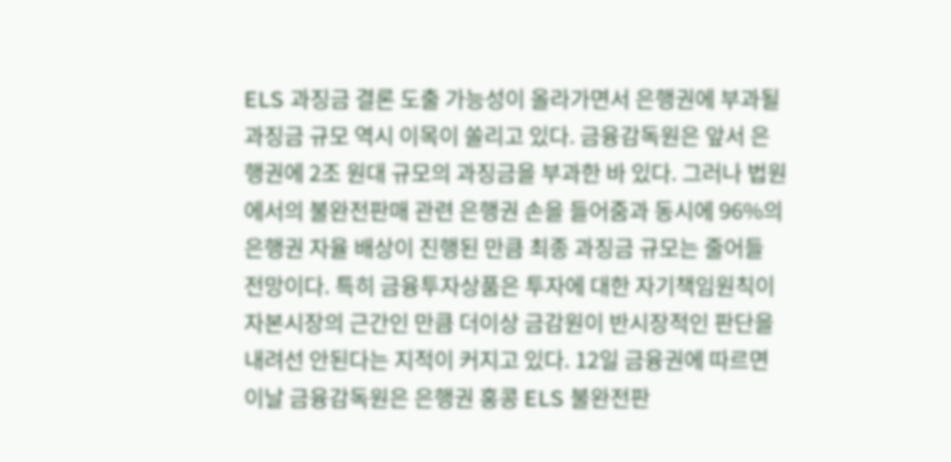ELS 과징금 결론 도출 가능성이 올라가면서 은행권에 부과될 과징금 규모 역시 이목이 쏠리고 있다. 금융감독원은 앞서 은행권에 2조 원대 규모의 과징금을 부과한 바 있다. 그러나 법원에서의 불완전판매 관련 은행권 손을 들어줌과 동시에 96%의 은행권 자율 배상이 진행된 만큼 최종 과징금 규모는 줄어들 전망이다. 특히 금융투자상품은 투자에 대한 자기책임원칙이 자본시장의 근간인 만큼 더이상 금감원이 반시장적인 판단을 내려선 안된다는 지적이 커지고 있다. 12일 금융권에 따르면 이날 금융감독원은 은행권 홍콩 ELS 불완전판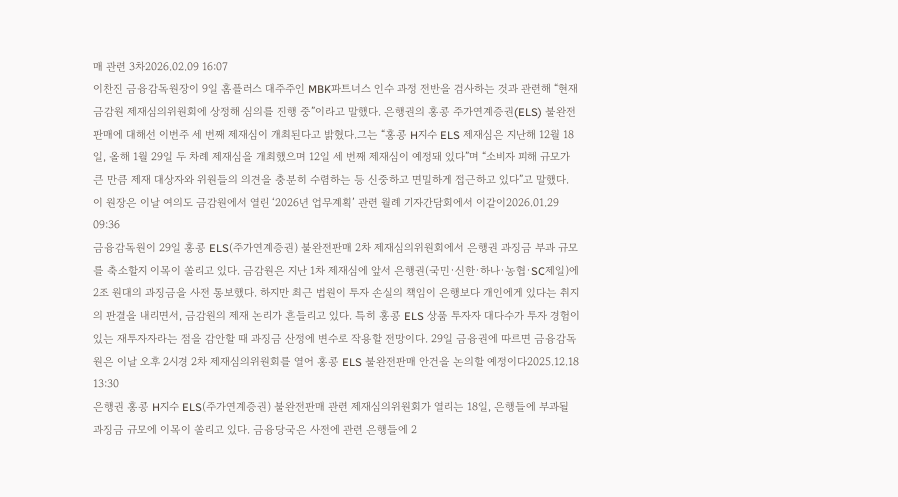매 관련 3차2026.02.09 16:07
이찬진 금융감독원장이 9일 홈플러스 대주주인 MBK파트너스 인수 과정 전반을 검사하는 것과 관련해 “현재 금감원 제재심의위원회에 상정해 심의를 진행 중”이라고 말했다. 은행권의 홍콩 주가연계증권(ELS) 불완전판매에 대해선 이번주 세 번째 제재심이 개최된다고 밝혔다.그는 “홍콩 H지수 ELS 제재심은 지난해 12월 18일, 올해 1월 29일 두 차례 제재심을 개최했으며 12일 세 번째 제재심이 예정돼 있다”며 “소비자 피해 규모가 큰 만큼 제재 대상자와 위원들의 의견을 충분히 수렴하는 등 신중하고 면밀하게 접근하고 있다”고 말했다. 이 원장은 이날 여의도 금감원에서 열린 ‘2026년 업무계획’ 관련 월례 기자간담회에서 이같이2026.01.29 09:36
금융감독원이 29일 홍콩 ELS(주가연계증권) 불완전판매 2차 제재심의위원회에서 은행권 과징금 부과 규모를 축소할지 이목이 쏠리고 있다. 금감원은 지난 1차 제재심에 앞서 은행권(국민·신한·하나·농협·SC제일)에 2조 원대의 과징금을 사전 통보했다. 하지만 최근 법원이 투자 손실의 책임이 은행보다 개인에게 있다는 취지의 판결을 내리면서, 금감원의 제재 논리가 흔들리고 있다. 특히 홍콩 ELS 상품 투자자 대다수가 투자 경험이 있는 재투자자라는 점을 감안할 때 과징금 산정에 변수로 작용할 전망이다. 29일 금융권에 따르면 금융감독원은 이날 오후 2시경 2차 제재심의위원회를 열어 홍콩 ELS 불완전판매 안건을 논의할 예정이다2025.12.18 13:30
은행권 홍콩 H지수 ELS(주가연계증권) 불완전판매 관련 제재심의위원회가 열리는 18일, 은행들에 부과될 과징금 규모에 이목이 쏠리고 있다. 금융당국은 사전에 관련 은행들에 2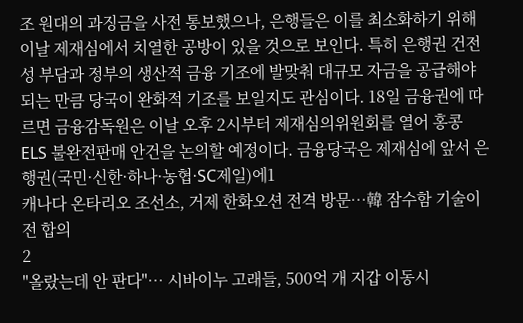조 원대의 과징금을 사전 통보했으나, 은행들은 이를 최소화하기 위해 이날 제재심에서 치열한 공방이 있을 것으로 보인다. 특히 은행권 건전성 부담과 정부의 생산적 금융 기조에 발맞춰 대규모 자금을 공급해야 되는 만큼 당국이 완화적 기조를 보일지도 관심이다. 18일 금융권에 따르면 금융감독원은 이날 오후 2시부터 제재심의위원회를 열어 홍콩 ELS 불완전판매 안건을 논의할 예정이다. 금융당국은 제재심에 앞서 은행권(국민·신한·하나·농협·SC제일)에1
캐나다 온타리오 조선소, 거제 한화오션 전격 방문…韓 잠수함 기술이전 합의
2
"올랐는데 안 판다"… 시바이누 고래들, 500억 개 지갑 이동시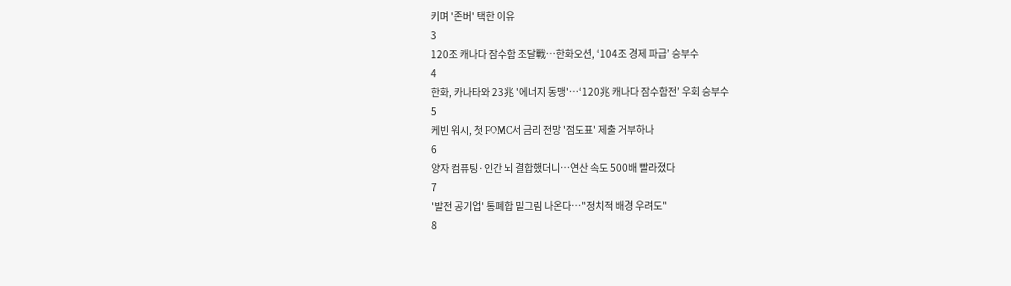키며 '존버' 택한 이유
3
120조 캐나다 잠수함 조달戰…한화오션, ‘104조 경제 파급’ 승부수
4
한화, 카나타와 23兆 '에너지 동맹'…‘120兆 캐나다 잠수함전’ 우회 승부수
5
케빈 워시, 첫 FOMC서 금리 전망 '점도표' 제출 거부하나
6
양자 컴퓨팅·인간 뇌 결합했더니…연산 속도 500배 빨라졌다
7
'발전 공기업' 통폐합 밑그림 나온다…"정치적 배경 우려도"
8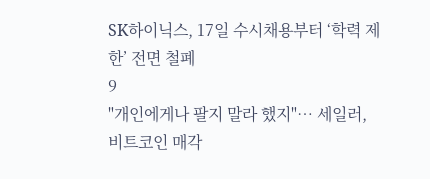SK하이닉스, 17일 수시채용부터 ‘학력 제한’ 전면 철폐
9
"개인에게나 팔지 말라 했지"… 세일러, 비트코인 매각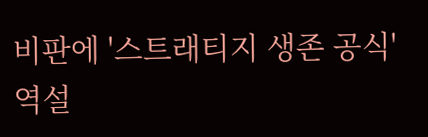비판에 '스트래티지 생존 공식' 역설